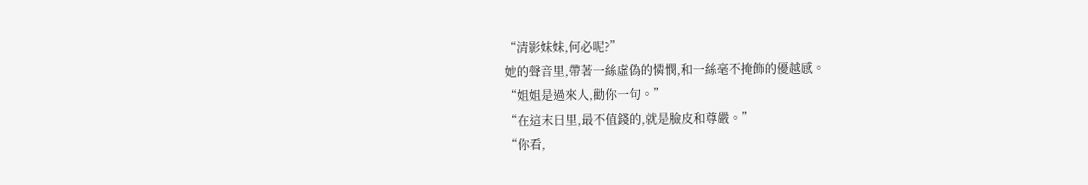“清影妹妹,何必呢?”
她的聲音里,帶著一絲虛偽的憐憫,和一絲毫不掩飾的優越感。
“姐姐是過來人,勸你一句。”
“在這末日里,最不值錢的,就是臉皮和尊嚴。”
“你看,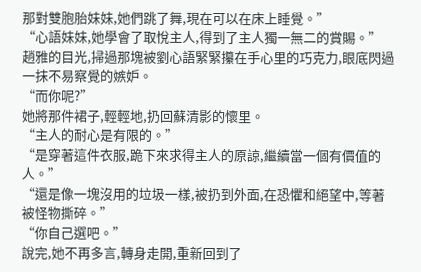那對雙胞胎妹妹,她們跳了舞,現在可以在床上睡覺。”
“心語妹妹,她學會了取悅主人,得到了主人獨一無二的賞賜。”
趙雅的目光,掃過那塊被劉心語緊緊攥在手心里的巧克力,眼底閃過一抹不易察覺的嫉妒。
“而你呢?”
她將那件裙子,輕輕地,扔回蘇清影的懷里。
“主人的耐心是有限的。”
“是穿著這件衣服,跪下來求得主人的原諒,繼續當一個有價值的人。”
“還是像一塊沒用的垃圾一樣,被扔到外面,在恐懼和絕望中,等著被怪物撕碎。”
“你自己選吧。”
說完,她不再多言,轉身走開,重新回到了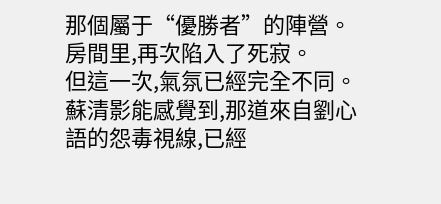那個屬于“優勝者”的陣營。
房間里,再次陷入了死寂。
但這一次,氣氛已經完全不同。
蘇清影能感覺到,那道來自劉心語的怨毒視線,已經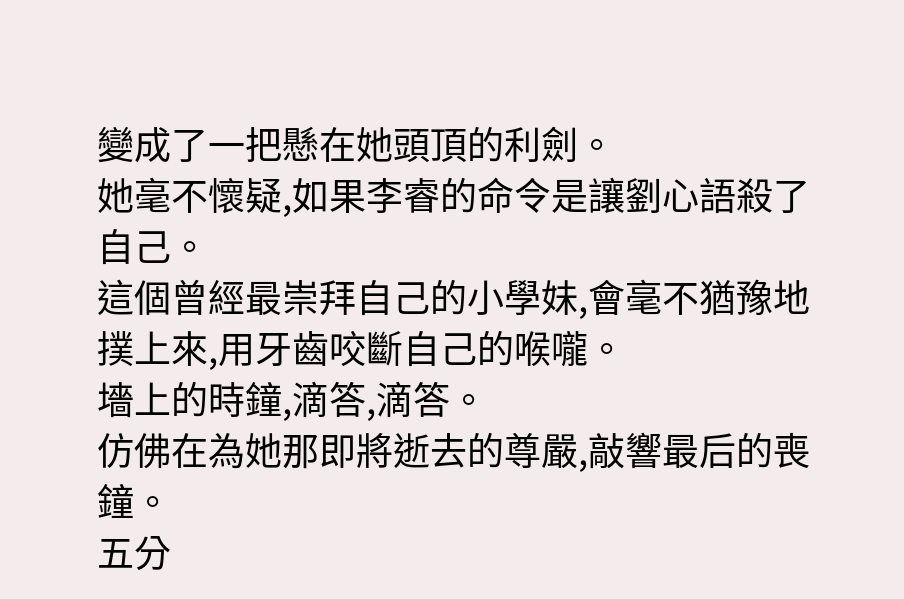變成了一把懸在她頭頂的利劍。
她毫不懷疑,如果李睿的命令是讓劉心語殺了自己。
這個曾經最崇拜自己的小學妹,會毫不猶豫地撲上來,用牙齒咬斷自己的喉嚨。
墻上的時鐘,滴答,滴答。
仿佛在為她那即將逝去的尊嚴,敲響最后的喪鐘。
五分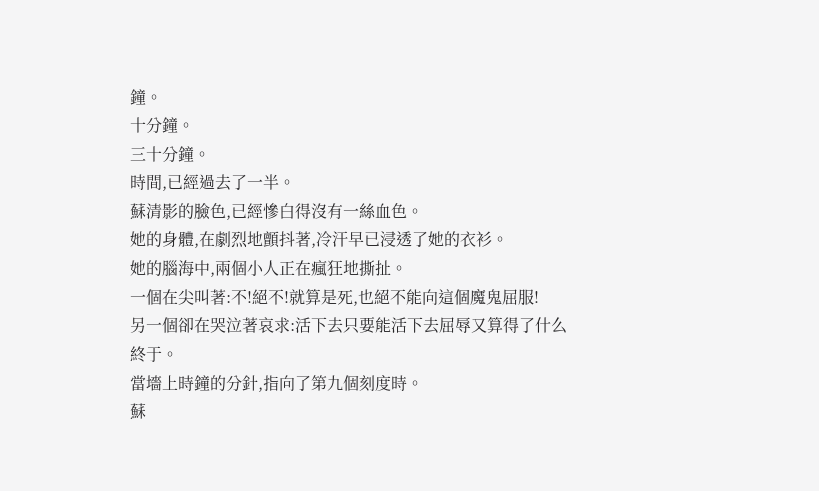鐘。
十分鐘。
三十分鐘。
時間,已經過去了一半。
蘇清影的臉色,已經慘白得沒有一絲血色。
她的身體,在劇烈地顫抖著,冷汗早已浸透了她的衣衫。
她的腦海中,兩個小人正在瘋狂地撕扯。
一個在尖叫著:不!絕不!就算是死,也絕不能向這個魔鬼屈服!
另一個卻在哭泣著哀求:活下去只要能活下去屈辱又算得了什么
終于。
當墻上時鐘的分針,指向了第九個刻度時。
蘇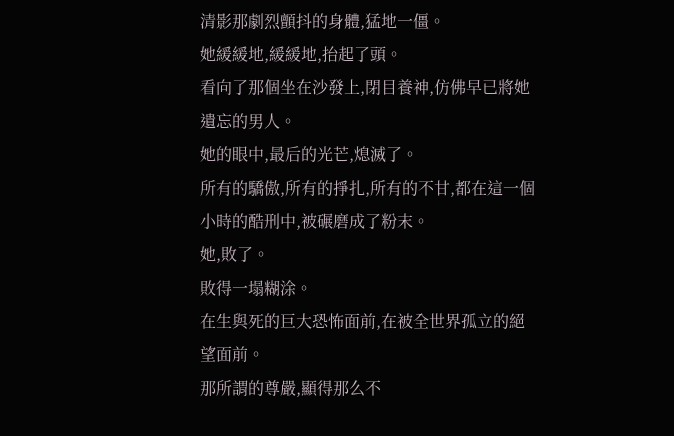清影那劇烈顫抖的身體,猛地一僵。
她緩緩地,緩緩地,抬起了頭。
看向了那個坐在沙發上,閉目養神,仿佛早已將她遺忘的男人。
她的眼中,最后的光芒,熄滅了。
所有的驕傲,所有的掙扎,所有的不甘,都在這一個小時的酷刑中,被碾磨成了粉末。
她,敗了。
敗得一塌糊涂。
在生與死的巨大恐怖面前,在被全世界孤立的絕望面前。
那所謂的尊嚴,顯得那么不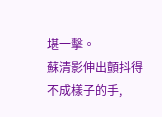堪一擊。
蘇清影伸出顫抖得不成樣子的手,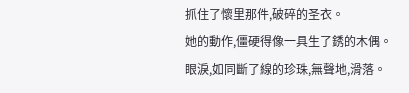抓住了懷里那件,破碎的圣衣。
她的動作,僵硬得像一具生了銹的木偶。
眼淚,如同斷了線的珍珠,無聲地,滑落。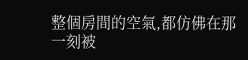整個房間的空氣,都仿佛在那一刻被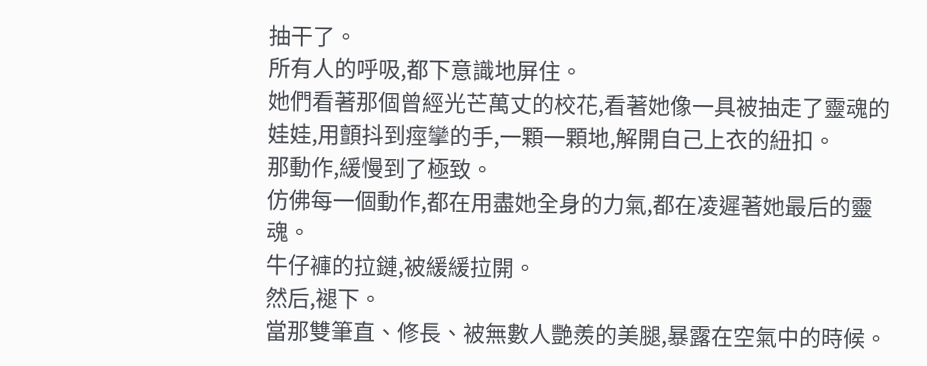抽干了。
所有人的呼吸,都下意識地屏住。
她們看著那個曾經光芒萬丈的校花,看著她像一具被抽走了靈魂的娃娃,用顫抖到痙攣的手,一顆一顆地,解開自己上衣的紐扣。
那動作,緩慢到了極致。
仿佛每一個動作,都在用盡她全身的力氣,都在凌遲著她最后的靈魂。
牛仔褲的拉鏈,被緩緩拉開。
然后,褪下。
當那雙筆直、修長、被無數人艷羨的美腿,暴露在空氣中的時候。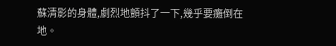蘇清影的身體,劇烈地顫抖了一下,幾乎要癱倒在地。